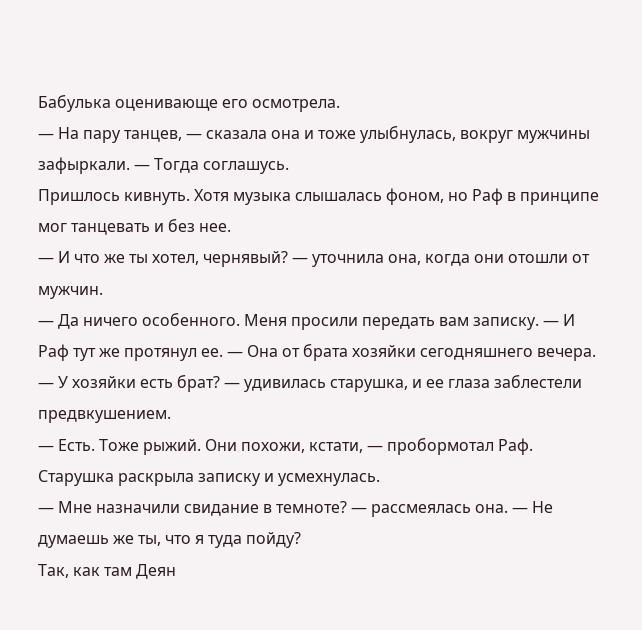Бабулька оценивающе его осмотрела.
— На пару танцев, — сказала она и тоже улыбнулась, вокруг мужчины зафыркали. — Тогда соглашусь.
Пришлось кивнуть. Хотя музыка слышалась фоном, но Раф в принципе мог танцевать и без нее.
— И что же ты хотел, чернявый? — уточнила она, когда они отошли от мужчин.
— Да ничего особенного. Меня просили передать вам записку. — И Раф тут же протянул ее. — Она от брата хозяйки сегодняшнего вечера.
— У хозяйки есть брат? — удивилась старушка, и ее глаза заблестели предвкушением.
— Есть. Тоже рыжий. Они похожи, кстати, — пробормотал Раф.
Старушка раскрыла записку и усмехнулась.
— Мне назначили свидание в темноте? — рассмеялась она. — Не думаешь же ты, что я туда пойду?
Так, как там Деян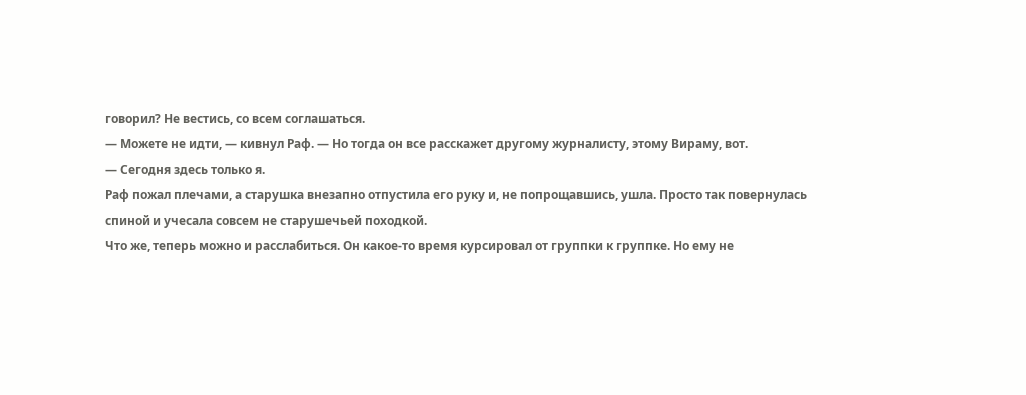говорил? Не вестись, со всем соглашаться.
— Можете не идти, — кивнул Раф. — Но тогда он все расскажет другому журналисту, этому Вираму, вот.
— Сегодня здесь только я.
Раф пожал плечами, а старушка внезапно отпустила его руку и, не попрощавшись, ушла. Просто так повернулась спиной и учесала совсем не старушечьей походкой.
Что же, теперь можно и расслабиться. Он какое-то время курсировал от группки к группке. Но ему не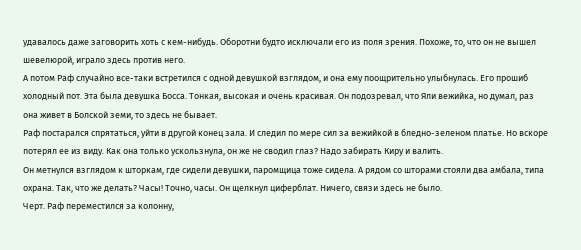удавалось даже заговорить хоть с кем-нибудь. Оборотни будто исключали его из поля зрения. Похоже, то, что он не вышел шевелюрой, играло здесь против него.
А потом Раф случайно все-таки встретился с одной девушкой взглядом, и она ему поощрительно улыбнулась. Его прошиб холодный пот. Эта была девушка Босса. Тонкая, высокая и очень красивая. Он подозревал, что Яли вежийка, но думал, раз она живет в Болской земи, то здесь не бывает.
Раф постарался спрятаться, уйти в другой конец зала. И следил по мере сил за вежийкой в бледно-зеленом платье. Но вскоре потерял ее из виду. Как она только ускользнула, он же не сводил глаз? Надо забирать Киру и валить.
Он метнулся взглядом к шторкам, где сидели девушки, паромщица тоже сидела. А рядом со шторами стояли два амбала, типа охрана. Так, что же делать? Часы! Точно, часы. Он щелкнул циферблат. Ничего, связи здесь не было.
Черт. Раф переместился за колонну,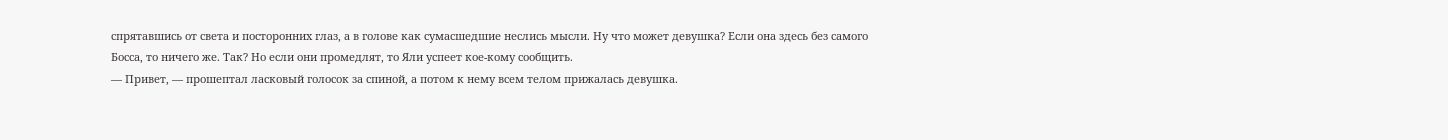спрятавшись от света и посторонних глаз, а в голове как сумасшедшие неслись мысли. Ну что может девушка? Если она здесь без самого Босса, то ничего же. Так? Но если они промедлят, то Яли успеет кое-кому сообщить.
— Привет, — прошептал ласковый голосок за спиной, а потом к нему всем телом прижалась девушка.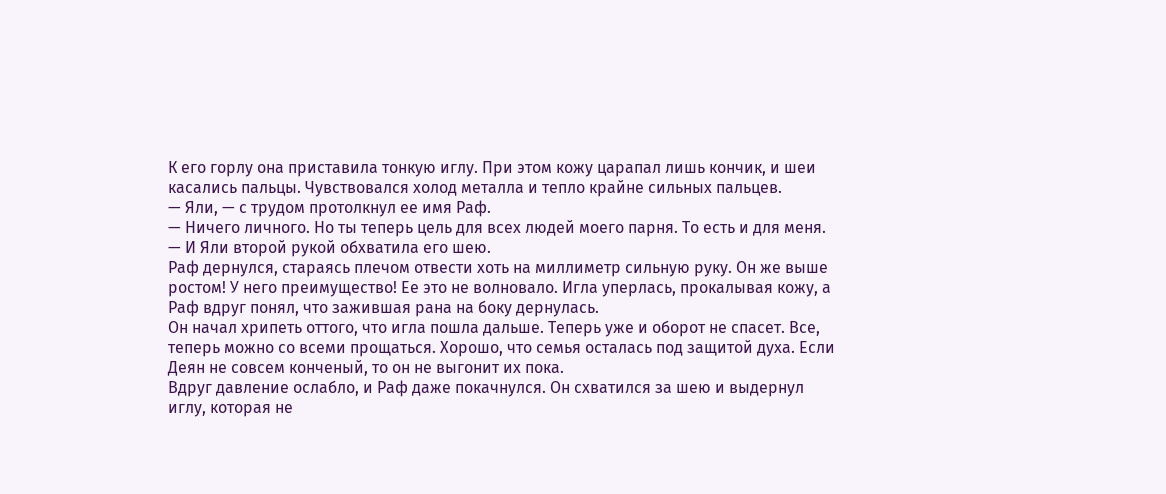К его горлу она приставила тонкую иглу. При этом кожу царапал лишь кончик, и шеи касались пальцы. Чувствовался холод металла и тепло крайне сильных пальцев.
— Яли, — с трудом протолкнул ее имя Раф.
— Ничего личного. Но ты теперь цель для всех людей моего парня. То есть и для меня. — И Яли второй рукой обхватила его шею.
Раф дернулся, стараясь плечом отвести хоть на миллиметр сильную руку. Он же выше ростом! У него преимущество! Ее это не волновало. Игла уперлась, прокалывая кожу, а Раф вдруг понял, что зажившая рана на боку дернулась.
Он начал хрипеть оттого, что игла пошла дальше. Теперь уже и оборот не спасет. Все, теперь можно со всеми прощаться. Хорошо, что семья осталась под защитой духа. Если Деян не совсем конченый, то он не выгонит их пока.
Вдруг давление ослабло, и Раф даже покачнулся. Он схватился за шею и выдернул иглу, которая не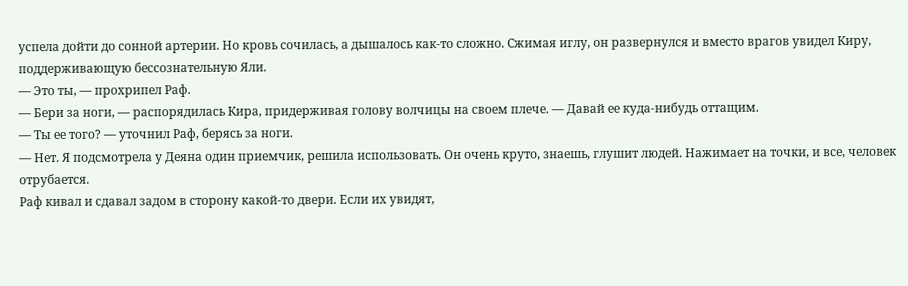успела дойти до сонной артерии. Но кровь сочилась, а дышалось как-то сложно. Сжимая иглу, он развернулся и вместо врагов увидел Киру, поддерживающую бессознательную Яли.
— Это ты, — прохрипел Раф.
— Бери за ноги, — распорядилась Кира, придерживая голову волчицы на своем плече. — Давай ее куда-нибудь оттащим.
— Ты ее того? — уточнил Раф, берясь за ноги.
— Нет. Я подсмотрела у Деяна один приемчик, решила использовать. Он очень круто, знаешь, глушит людей. Нажимает на точки, и все, человек отрубается.
Раф кивал и сдавал задом в сторону какой-то двери. Если их увидят,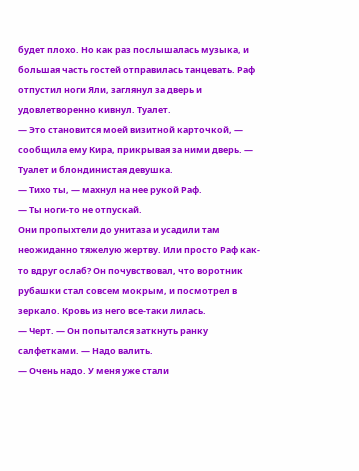будет плохо. Но как раз послышалась музыка, и большая часть гостей отправилась танцевать. Раф отпустил ноги Яли, заглянул за дверь и удовлетворенно кивнул. Туалет.
— Это становится моей визитной карточкой, — сообщила ему Кира, прикрывая за ними дверь. — Туалет и блондинистая девушка.
— Тихо ты, — махнул на нее рукой Раф.
— Ты ноги-то не отпускай.
Они пропыхтели до унитаза и усадили там неожиданно тяжелую жертву. Или просто Раф как-то вдруг ослаб? Он почувствовал, что воротник рубашки стал совсем мокрым, и посмотрел в зеркало. Кровь из него все-таки лилась.
— Черт. — Он попытался заткнуть ранку салфетками. — Надо валить.
— Очень надо. У меня уже стали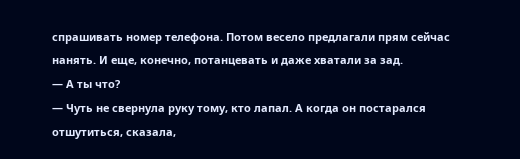спрашивать номер телефона. Потом весело предлагали прям сейчас нанять. И еще, конечно, потанцевать и даже хватали за зад.
— А ты что?
— Чуть не свернула руку тому, кто лапал. А когда он постарался отшутиться, сказала,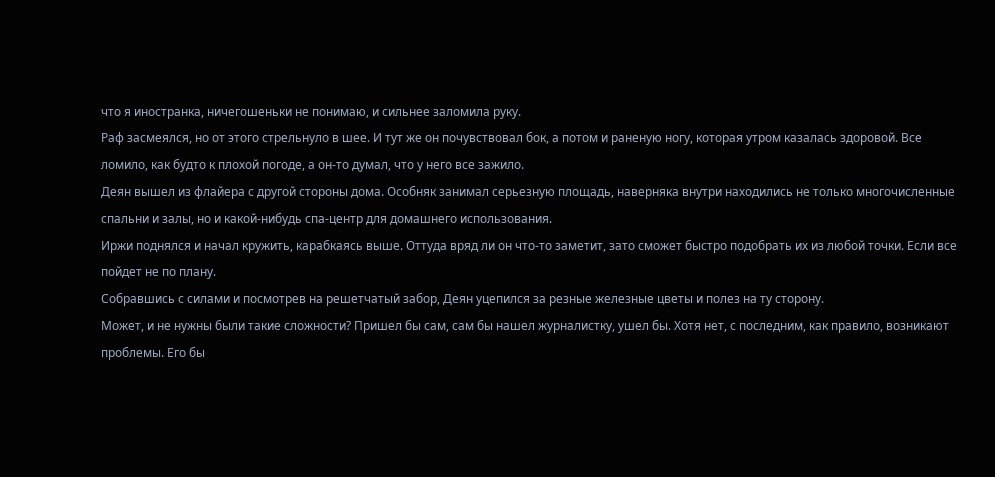что я иностранка, ничегошеньки не понимаю, и сильнее заломила руку.
Раф засмеялся, но от этого стрельнуло в шее. И тут же он почувствовал бок, а потом и раненую ногу, которая утром казалась здоровой. Все ломило, как будто к плохой погоде, а он-то думал, что у него все зажило.
Деян вышел из флайера с другой стороны дома. Особняк занимал серьезную площадь, наверняка внутри находились не только многочисленные спальни и залы, но и какой-нибудь спа-центр для домашнего использования.
Иржи поднялся и начал кружить, карабкаясь выше. Оттуда вряд ли он что-то заметит, зато сможет быстро подобрать их из любой точки. Если все пойдет не по плану.
Собравшись с силами и посмотрев на решетчатый забор, Деян уцепился за резные железные цветы и полез на ту сторону.
Может, и не нужны были такие сложности? Пришел бы сам, сам бы нашел журналистку, ушел бы. Хотя нет, с последним, как правило, возникают проблемы. Его бы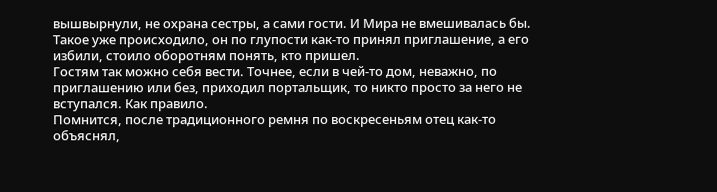вышвырнули, не охрана сестры, а сами гости. И Мира не вмешивалась бы. Такое уже происходило, он по глупости как-то принял приглашение, а его избили, стоило оборотням понять, кто пришел.
Гостям так можно себя вести. Точнее, если в чей-то дом, неважно, по приглашению или без, приходил портальщик, то никто просто за него не вступался. Как правило.
Помнится, после традиционного ремня по воскресеньям отец как-то объяснял,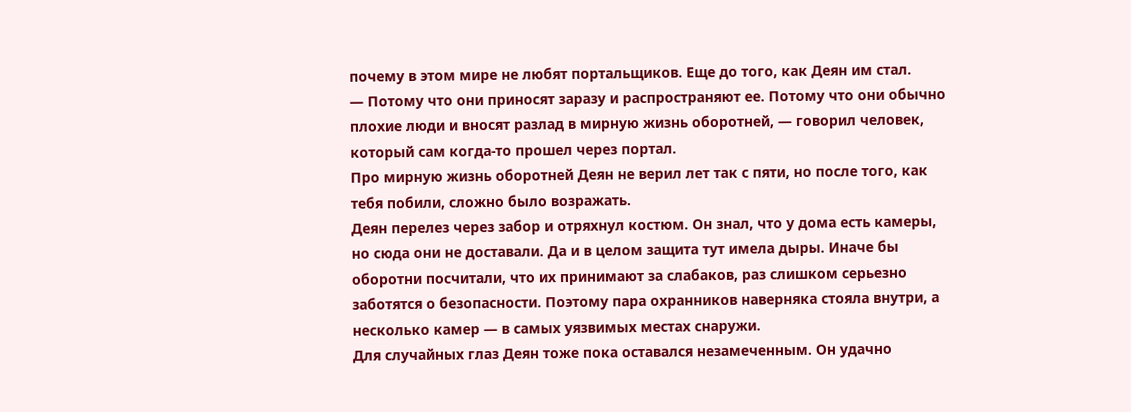почему в этом мире не любят портальщиков. Еще до того, как Деян им стал.
— Потому что они приносят заразу и распространяют ее. Потому что они обычно плохие люди и вносят разлад в мирную жизнь оборотней, — говорил человек, который сам когда-то прошел через портал.
Про мирную жизнь оборотней Деян не верил лет так с пяти, но после того, как тебя побили, сложно было возражать.
Деян перелез через забор и отряхнул костюм. Он знал, что у дома есть камеры, но сюда они не доставали. Да и в целом защита тут имела дыры. Иначе бы оборотни посчитали, что их принимают за слабаков, раз слишком серьезно заботятся о безопасности. Поэтому пара охранников наверняка стояла внутри, а несколько камер — в самых уязвимых местах снаружи.
Для случайных глаз Деян тоже пока оставался незамеченным. Он удачно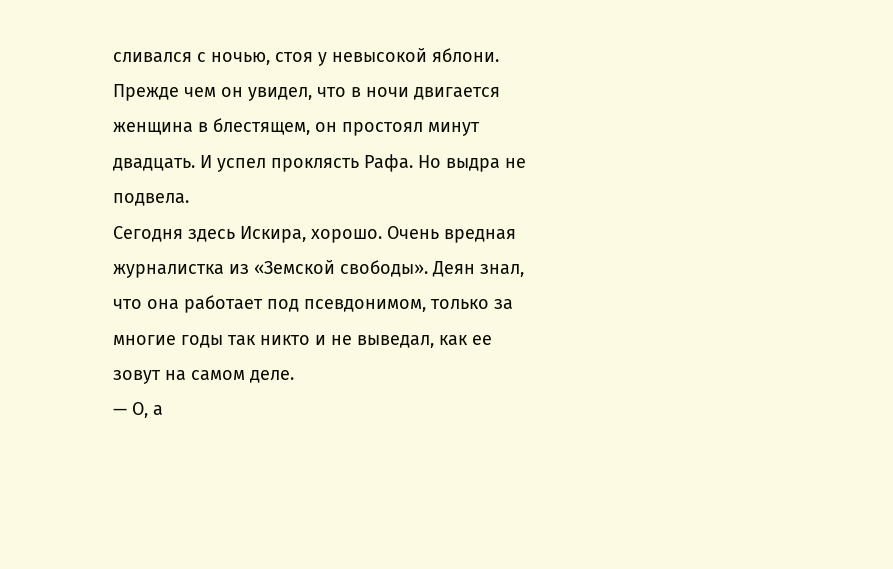сливался с ночью, стоя у невысокой яблони.
Прежде чем он увидел, что в ночи двигается женщина в блестящем, он простоял минут двадцать. И успел проклясть Рафа. Но выдра не подвела.
Сегодня здесь Искира, хорошо. Очень вредная журналистка из «Земской свободы». Деян знал, что она работает под псевдонимом, только за многие годы так никто и не выведал, как ее зовут на самом деле.
— О, а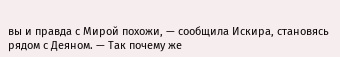вы и правда с Мирой похожи, — сообщила Искира, становясь рядом с Деяном. — Так почему же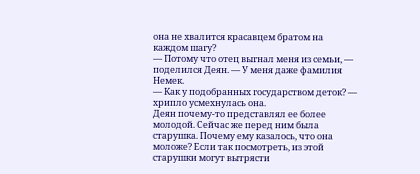она не хвалится красавцем братом на каждом шагу?
— Потому что отец выгнал меня из семьи, — поделился Деян. — У меня даже фамилия Немек.
— Как у подобранных государством деток? — хрипло усмехнулась она.
Деян почему-то представлял ее более молодой. Сейчас же перед ним была старушка. Почему ему казалось, что она моложе? Если так посмотреть, из этой старушки могут вытрясти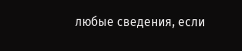любые сведения, если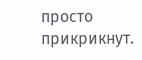просто прикрикнут.